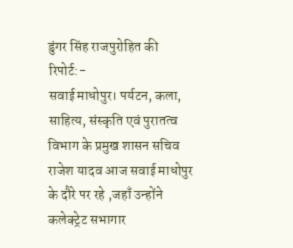डुंगर सिंह राजपुरोहित की रिपोर्ट:-
सवाई माधोपुर। पर्यटन, कला, साहित्य, संस्कृति एवं पुरातत्व विभाग के प्रमुख शासन सचिव राजेश यादव आज सवाई माधोपुर के दौरे पर रहे ,जहाँ उन्होंने कलेक्ट्रेट सभागार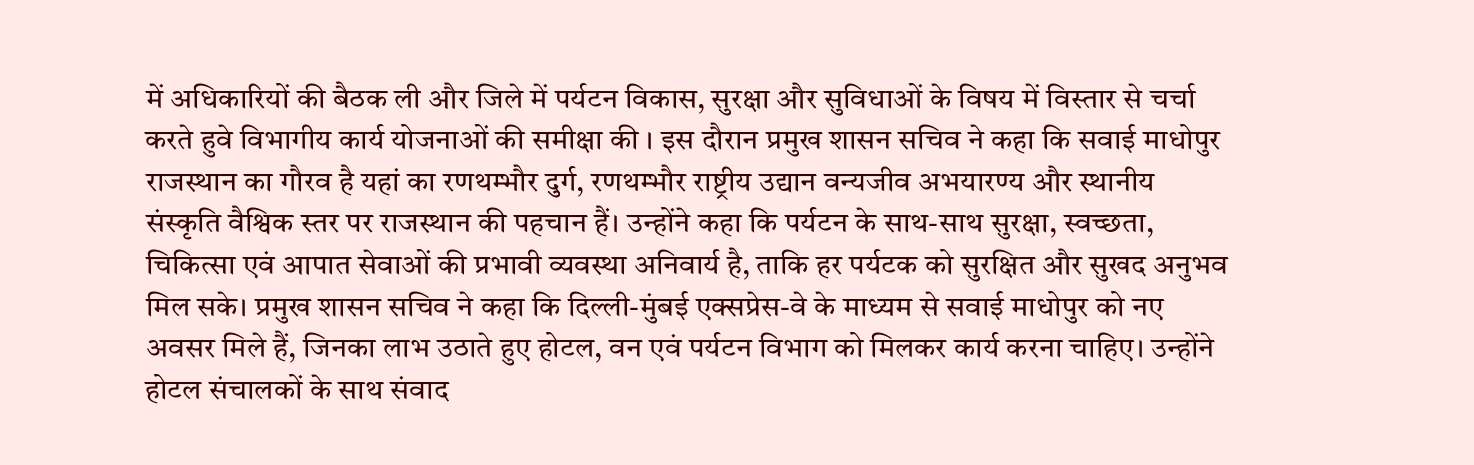में अधिकारियों की बैठक ली और जिले में पर्यटन विकास, सुरक्षा और सुविधाओं के विषय में विस्तार से चर्चा करते हुवे विभागीय कार्य योजनाओं की समीक्षा की । इस दौरान प्रमुख शासन सचिव ने कहा कि सवाई माधोपुर राजस्थान का गौरव है यहां का रणथम्भौर दुर्ग, रणथम्भौर राष्ट्रीय उद्यान वन्यजीव अभयारण्य और स्थानीय संस्कृति वैश्विक स्तर पर राजस्थान की पहचान हैं। उन्होंने कहा कि पर्यटन के साथ-साथ सुरक्षा, स्वच्छता, चिकित्सा एवं आपात सेवाओं की प्रभावी व्यवस्था अनिवार्य है, ताकि हर पर्यटक को सुरक्षित और सुखद अनुभव मिल सके। प्रमुख शासन सचिव ने कहा कि दिल्ली-मुंबई एक्सप्रेस-वे के माध्यम से सवाई माधोपुर को नए अवसर मिले हैं, जिनका लाभ उठाते हुए होटल, वन एवं पर्यटन विभाग को मिलकर कार्य करना चाहिए। उन्होंने होटल संचालकों के साथ संवाद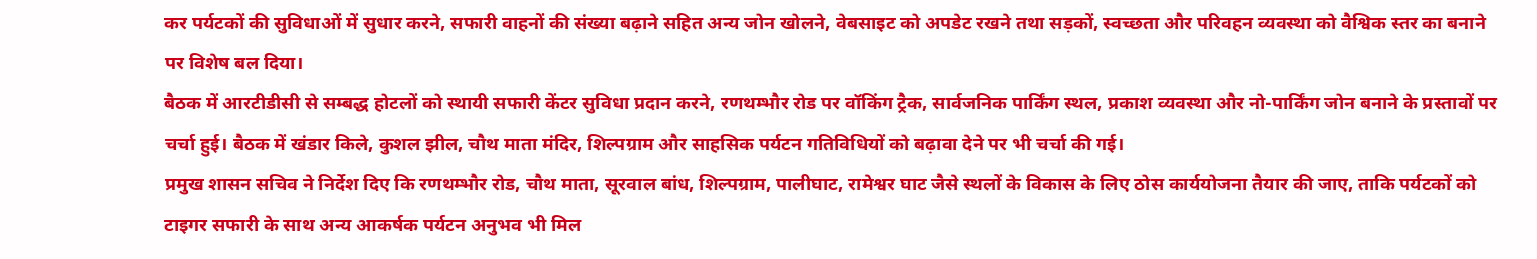कर पर्यटकों की सुविधाओं में सुधार करने, सफारी वाहनों की संख्या बढ़ाने सहित अन्य जोन खोलने, वेबसाइट को अपडेट रखने तथा सड़कों, स्वच्छता और परिवहन व्यवस्था को वैश्विक स्तर का बनाने पर विशेष बल दिया।
बैठक में आरटीडीसी से सम्बद्ध होटलों को स्थायी सफारी केंटर सुविधा प्रदान करने, रणथम्भौर रोड पर वॉकिंग ट्रैक, सार्वजनिक पार्किंग स्थल, प्रकाश व्यवस्था और नो-पार्किंग जोन बनाने के प्रस्तावों पर चर्चा हुई। बैठक में खंडार किले, कुशल झील, चौथ माता मंदिर, शिल्पग्राम और साहसिक पर्यटन गतिविधियों को बढ़ावा देने पर भी चर्चा की गई।
प्रमुख शासन सचिव ने निर्देश दिए कि रणथम्भौर रोड, चौथ माता, सूरवाल बांध, शिल्पग्राम, पालीघाट, रामेश्वर घाट जैसे स्थलों के विकास के लिए ठोस कार्ययोजना तैयार की जाए, ताकि पर्यटकों को टाइगर सफारी के साथ अन्य आकर्षक पर्यटन अनुभव भी मिल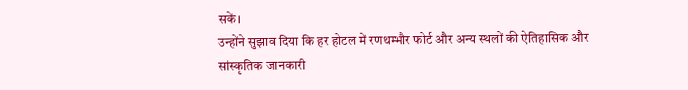सकें।
उन्होंने सुझाव दिया कि हर होटल में रणथम्भौर फोर्ट और अन्य स्थलों की ऐतिहासिक और सांस्कृतिक जानकारी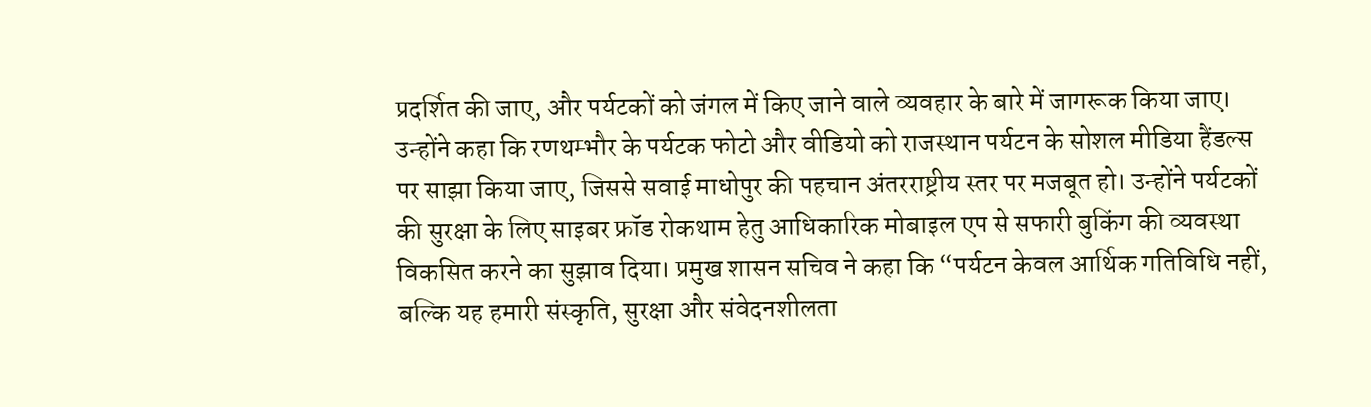प्रदर्शित की जाए, और पर्यटकों को जंगल में किए जाने वाले व्यवहार के बारे में जागरूक किया जाए।
उन्होंने कहा कि रणथम्भौर के पर्यटक फोटो और वीडियो को राजस्थान पर्यटन के सोशल मीडिया हैंडल्स पर साझा किया जाए, जिससे सवाई माधोपुर की पहचान अंतरराष्ट्रीय स्तर पर मजबूत हो। उन्होंने पर्यटकों की सुरक्षा के लिए साइबर फ्रॉड रोकथाम हेतु आधिकारिक मोबाइल एप से सफारी बुकिंग की व्यवस्था विकसित करने का सुझाव दिया। प्रमुख शासन सचिव ने कहा कि “पर्यटन केवल आर्थिक गतिविधि नहीं, बल्कि यह हमारी संस्कृति, सुरक्षा और संवेदनशीलता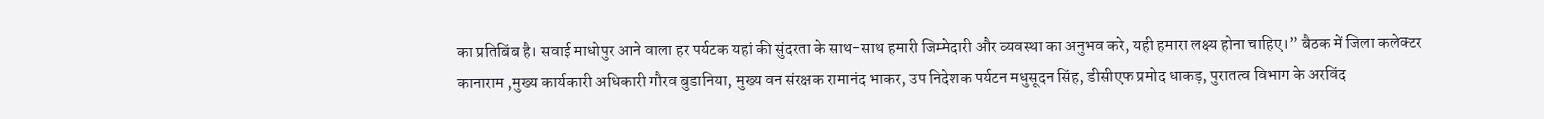का प्रतिबिंब है। सवाई माधोपुर आने वाला हर पर्यटक यहां की सुंदरता के साथ-साथ हमारी जिम्मेदारी और व्यवस्था का अनुभव करे, यही हमारा लक्ष्य होना चाहिए।” बैठक में जिला कलेक्टर कानाराम ,मुख्य कार्यकारी अधिकारी गौरव बुडानिया, मुख्य वन संरक्षक रामानंद भाकर, उप निदेशक पर्यटन मधुसूदन सिंह, डीसीएफ प्रमोद धाकड़, पुरातत्व विभाग के अरविंद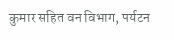कुमार सहित वन विभाग, पर्यटन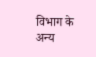विभाग के अन्य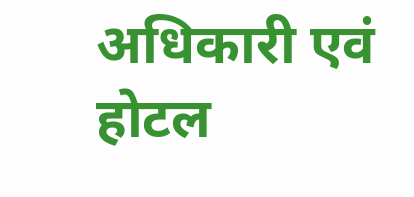अधिकारी एवं होटल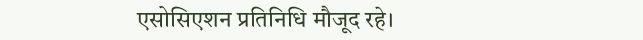एसोसिएशन प्रतिनिधि मौजूद रहे।